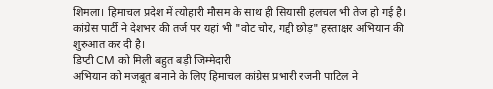शिमला। हिमाचल प्रदेश में त्योहारी मौसम के साथ ही सियासी हलचल भी तेज हो गई है। कांग्रेस पार्टी ने देशभर की तर्ज पर यहां भी "वोट चोर, गद्दी छोड़" हस्ताक्षर अभियान की शुरुआत कर दी है।
डिप्टी CM को मिली बहुत बड़ी जिम्मेदारी
अभियान को मजबूत बनाने के लिए हिमाचल कांग्रेस प्रभारी रजनी पाटिल ने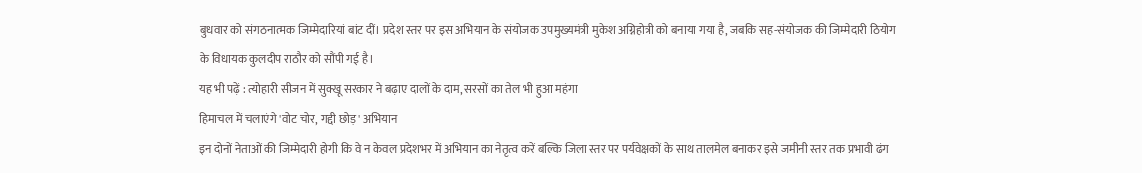बुधवार को संगठनात्मक जिम्मेदारियां बांट दीं। प्रदेश स्तर पर इस अभियान के संयोजक उपमुख्यमंत्री मुकेश अग्निहोत्री को बनाया गया है, जबकि सह-संयोजक की जिम्मेदारी ठियोग के विधायक कुलदीप राठौर को सौंपी गई है।
यह भी पढ़ें : त्योहारी सीजन में सुक्खू सरकार ने बढ़ाए दालों के दाम, सरसों का तेल भी हुआ महंगा
हिमाचल में चलाएंगे 'वोट चोर, गद्दी छोड़' अभियान
इन दोनों नेताओं की जिम्मेदारी होगी कि वे न केवल प्रदेशभर में अभियान का नेतृत्व करें बल्कि जिला स्तर पर पर्यवेक्षकों के साथ तालमेल बनाकर इसे जमीनी स्तर तक प्रभावी ढंग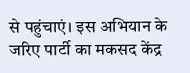से पहुंचाएं। इस अभियान के जरिए पार्टी का मकसद केंद्र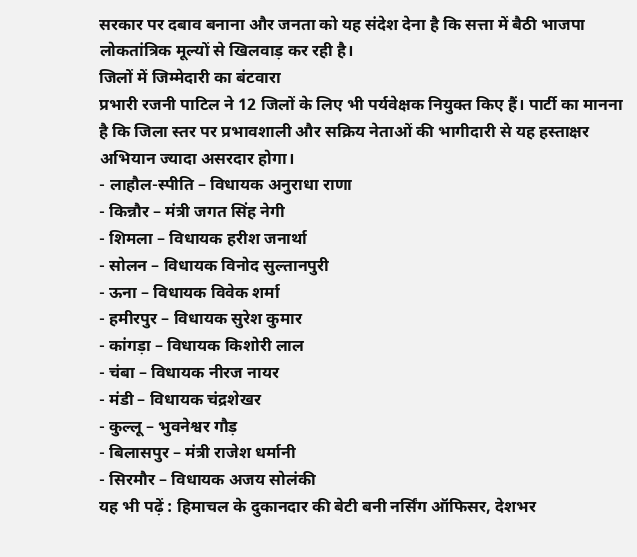सरकार पर दबाव बनाना और जनता को यह संदेश देना है कि सत्ता में बैठी भाजपा लोकतांत्रिक मूल्यों से खिलवाड़ कर रही है।
जिलों में जिम्मेदारी का बंटवारा
प्रभारी रजनी पाटिल ने 12 जिलों के लिए भी पर्यवेक्षक नियुक्त किए हैं। पार्टी का मानना है कि जिला स्तर पर प्रभावशाली और सक्रिय नेताओं की भागीदारी से यह हस्ताक्षर अभियान ज्यादा असरदार होगा।
- लाहौल-स्पीति – विधायक अनुराधा राणा
- किन्नौर – मंत्री जगत सिंह नेगी
- शिमला – विधायक हरीश जनार्था
- सोलन – विधायक विनोद सुल्तानपुरी
- ऊना – विधायक विवेक शर्मा
- हमीरपुर – विधायक सुरेश कुमार
- कांगड़ा – विधायक किशोरी लाल
- चंबा – विधायक नीरज नायर
- मंडी – विधायक चंद्रशेखर
- कुल्लू – भुवनेश्वर गौड़
- बिलासपुर – मंत्री राजेश धर्मानी
- सिरमौर – विधायक अजय सोलंकी
यह भी पढ़ें : हिमाचल के दुकानदार की बेटी बनी नर्सिंग ऑफिसर, देशभर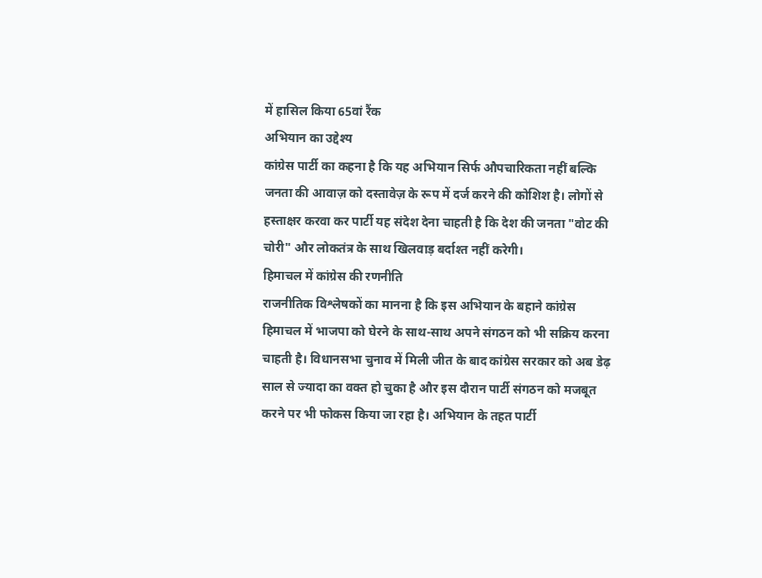में हासिल किया 65वां रैंक
अभियान का उद्देश्य
कांग्रेस पार्टी का कहना है कि यह अभियान सिर्फ औपचारिकता नहीं बल्कि जनता की आवाज़ को दस्तावेज़ के रूप में दर्ज करने की कोशिश है। लोगों से हस्ताक्षर करवा कर पार्टी यह संदेश देना चाहती है कि देश की जनता "वोट की चोरी" और लोकतंत्र के साथ खिलवाड़ बर्दाश्त नहीं करेगी।
हिमाचल में कांग्रेस की रणनीति
राजनीतिक विश्लेषकों का मानना है कि इस अभियान के बहाने कांग्रेस हिमाचल में भाजपा को घेरने के साथ-साथ अपने संगठन को भी सक्रिय करना चाहती है। विधानसभा चुनाव में मिली जीत के बाद कांग्रेस सरकार को अब डेढ़ साल से ज्यादा का वक्त हो चुका है और इस दौरान पार्टी संगठन को मजबूत करने पर भी फोकस किया जा रहा है। अभियान के तहत पार्टी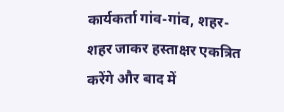कार्यकर्ता गांव-गांव, शहर-शहर जाकर हस्ताक्षर एकत्रित करेंगे और बाद में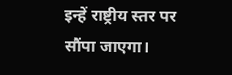इन्हें राष्ट्रीय स्तर पर सौंपा जाएगा।